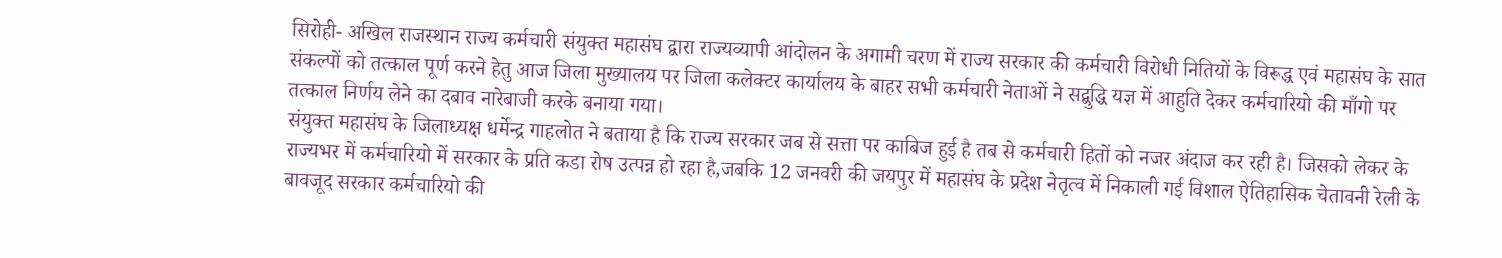सिरोही- अखिल राजस्थान राज्य कर्मचारी संयुक्त महासंघ द्वारा राज्यव्यापी आंदोलन के अगामी चरण में राज्य सरकार की कर्मचारी विरोधी नितियों के विरूद्ध एवं महासंघ के सात संकल्पों को तत्काल पूर्ण करने हेतु आज जिला मुख्यालय पर जिला कलेक्टर कार्यालय के बाहर सभी कर्मचारी नेताओं ने सद्बुद्धि यज्ञ में आहुति देकर कर्मचारियो की माँगो पर तत्काल निर्णय लेने का दबाव नारेबाजी करके बनाया गया।
संयुक्त महासंघ के जिलाध्यक्ष धर्मेन्द्र गाहलोत ने बताया है कि राज्य सरकार जब से सत्ता पर काबिज हुई है तब से कर्मचारी हितों को नजर अंदाज कर रही है। जिसको लेकर के राज्यभर में कर्मचारियो में सरकार के प्रति कडा रोष उत्पन्न हो रहा है,जबकि 12 जनवरी की जयपुर में महासंघ के प्रदेश नेतृत्व में निकाली गई विशाल ऐतिहासिक चेतावनी रेली के बावजूद सरकार कर्मचारियो की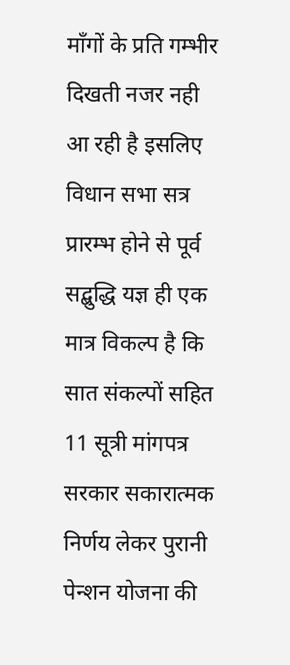माँगों के प्रति गम्भीर दिखती नजर नही आ रही है इसलिए विधान सभा सत्र प्रारम्भ होने से पूर्व सद्बुद्धि यज्ञ ही एक मात्र विकल्प है कि सात संकल्पों सहित 11 सूत्री मांगपत्र सरकार सकारात्मक निर्णय लेकर पुरानी पेन्शन योजना की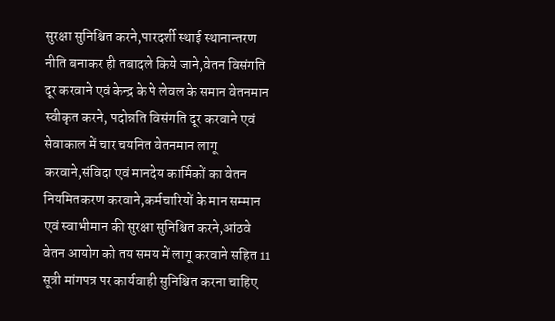सुरक्षा सुनिश्चित करने,पारदर्शी स्थाई स्थानान्तरण नीति बनाकर ही तबादले किये जाने,वेतन विसंगति दूर करवाने एवं केन्द्र के पे लेवल के समान वेतनमान स्वीकृत करने, पदोन्नति विसंगति दूर करवाने एवं सेवाकाल में चार चयनित वेतनमान लागू करवाने,संविदा एवं मानदेय कार्मिकों का वेतन नियमितकरण करवाने,कर्मचारियों के मान सम्मान एवं स्वाभीमान की सुरक्षा सुनिश्चित करने,आंठवे वेतन आयोग को तय समय में लागू करवाने सहित 11 सूत्री मांगपत्र पर कार्यवाही सुनिश्चित करना चाहिए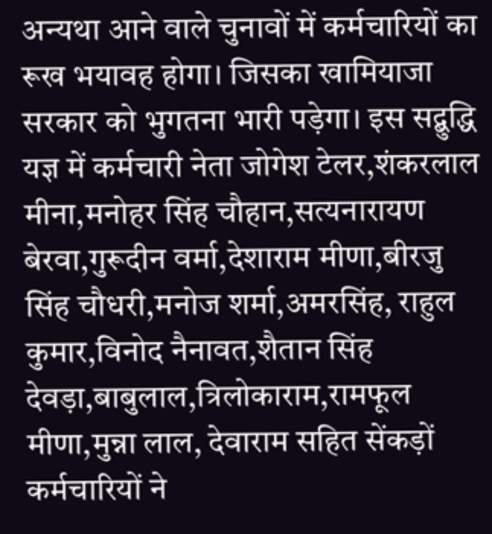अन्यथा आने वाले चुनावों में कर्मचारियों का रूख भयावह होगा। जिसका खामियाजा सरकार को भुगतना भारी पड़ेगा। इस सद्बुद्धि यज्ञ में कर्मचारी नेता जोगेश टेलर,शंकरलाल मीना,मनोहर सिंह चौहान,सत्यनारायण बेरवा,गुरूदीन वर्मा,देशाराम मीणा,बीरजु सिंह चौधरी,मनोज शर्मा,अमरसिंह, राहुल कुमार,विनोद नैनावत,शैतान सिंह देवड़ा,बाबुलाल,त्रिलोकाराम,रामफूल मीणा,मुन्ना लाल, देवाराम सहित सेंकड़ों कर्मचारियों ने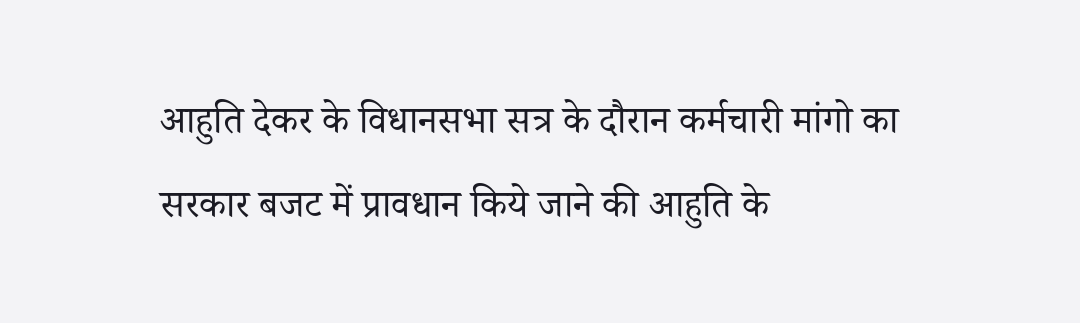आहुति देकर के विधानसभा सत्र के दौरान कर्मचारी मांगो का सरकार बजट में प्रावधान किये जाने की आहुति के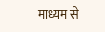माध्यम से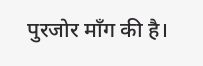पुरजोर माँग की है।